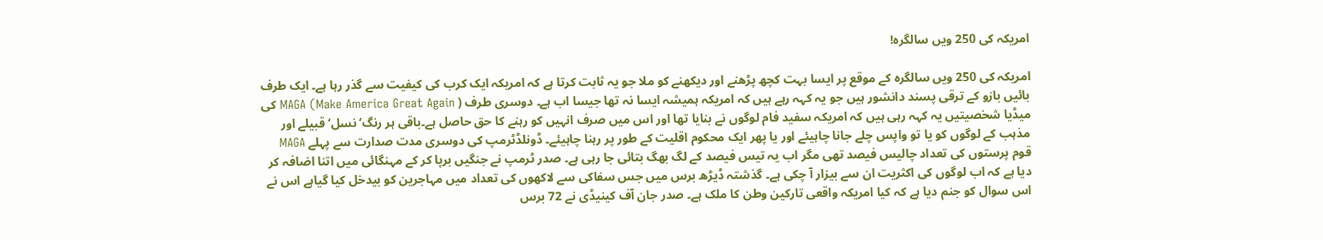امریکہ کی 250 ویں سالگرہ!

امریکہ کی 250 ویں سالگرہ کے موقع پر ایسا بہت کچھ پڑھنے اور دیکھنے کو ملا جو یہ ثابت کرتا ہے کہ امریکہ ایک کرب کی کیفیت سے گذر رہا ہے۔ ایک طرف بائیں بازو کے ترقی پسند دانشور ہیں جو یہ کہہ رہے ہیں کہ امریکہ ہمیشہ ایسا نہ تھا جیسا اب ہے۔ دوسری طرف ( Make America Great Again) MAGA کی میڈیا شخصیتیں یہ کہہ رہی ہیں کہ امریکہ سفید فام لوگوں نے بنایا تھا اور اس میں صرف انہیں کو رہنے کا حق حاصل ہے۔باقی ہر رنگ‘ نسل‘ قبیلے اور مذہب کے لوگوں کو یا تو واپس چلے جانا چاہیئے اور یا پھر ایک محکوم اقلیت کے طور پر رہنا چاہیئے۔ ڈونلڈٹرمپ کی دوسری مدت صدارت سے پہلے MAGA قوم پرستوں کی تعداد چالیس فیصد تھی مگر اب یہ تیس فیصد کے لگ بھگ بتائی جا رہی ہے۔ صدر ٹرمپ نے جنگیں برپا کر کے مہنگائی میں اتنا اضافہ کر دیا ہے کہ اب لوگوں کی اکثریت ان سے بیزار آ چکی ہے۔ گذشتہ ڈیڑھ برس میں جس سفاکی سے لاکھوں کی تعداد میں مہاجرین کو بیدخل کیا گیاہے اس نے اس سوال کو جنم دیا ہے کہ کیا امریکہ واقعی تارکین وطن کا ملک ہے۔ صدر جان آف کینیڈی نے 72 برس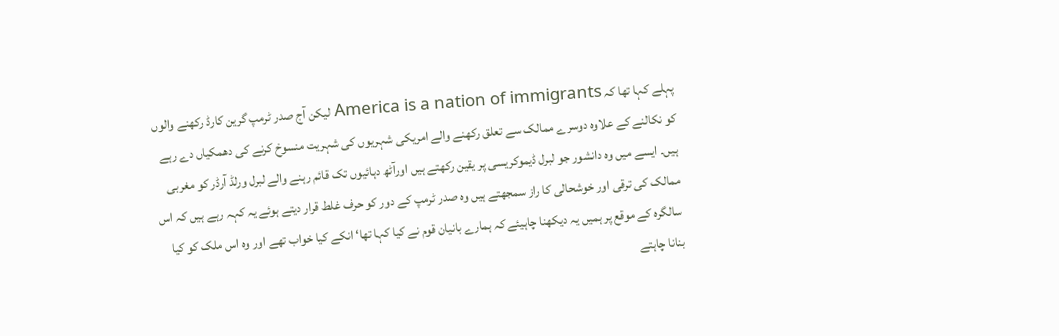پہلے کہا تھا کہ America is a nation of immigrants لیکن آج صدر ٹرمپ گرین کارڈ رکھنے والوں کو نکالنے کے علاوہ دوسرے ممالک سے تعلق رکھنے والے امریکی شہریوں کی شہریت منسوخ کرنے کی دھمکیاں دے رہے ہیں۔ ایسے میں وہ دانشور جو لبرل ڈیموکریسی پر یقین رکھتے ہیں اورآٹھ دہائیوں تک قائم رہنے والے لبرل ورلڈ آرڈر کو مغربی ممالک کی ترقی اور خوشحالی کا راز سمجھتے ہیں وہ صدر ٹرمپ کے دور کو حرف غلط قرار دیتے ہوئے یہ کہہ رہے ہیں کہ اس سالگرہ کے موقع پر ہمیں یہ دیکھنا چاہیئے کہ ہمارے بانیان قوم نے کیا کہا تھا‘ انکے کیا خواب تھے اور وہ اس ملک کو کیا بنانا چاہتے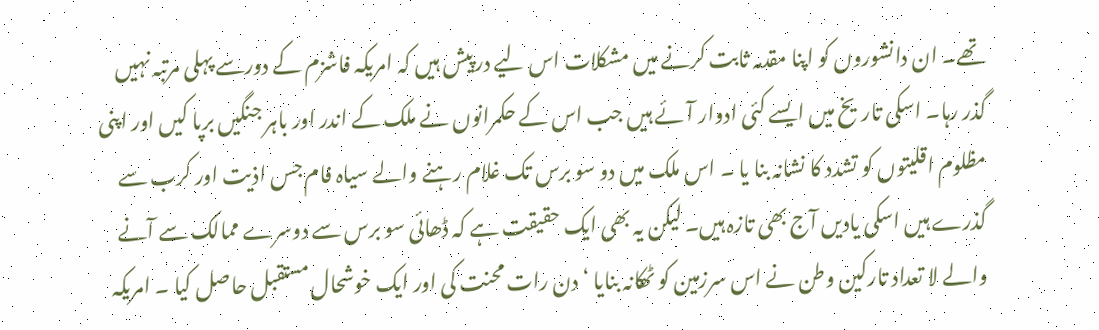تھے۔ ان دانشوروں کو اپنا مقدمہ ثابت کرنے میں مشکلات اس لیے درپیش ہیں کہ امریکہ فاشزم کے دورسے پہلی مرتبہ نہیں گذر رہا۔ اسکی تاریخ میں ایسے کئی ادوار آئے ہیں جب اس کے حکمرانوں نے ملک کے اندر اور باہر جنگیں برپا کیں اور اپنی مظلوم اقلیتوں کو تشدد کا نشانہ بنا یا ۔ اس ملک میں دو سو برس تک غلام رہنے والے سیاہ فام جس اذیت اور کرب سے گذرے ہیں اسکی یادیں آج بھی تازہ ہیں۔ لیکن یہ بھی ایک حقیقت ہے کہ ڈھائی سو برس سے دوسرے ممالک سے آنے والے لا تعداد تارکین وطن نے اس سرزمین کو ٹھکانہ بنایا ‘ دن رات محنت کی اور ایک خوشحال مستقبل حاصل کیا ۔ امریکہ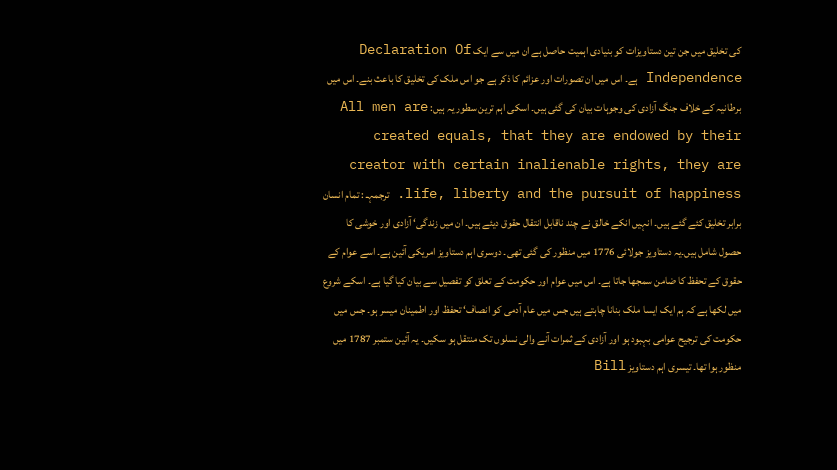کی تخلیق میں جن تین دستاویزات کو بنیادی اہمیت حاصل ہے ان میں سے ایک Declaration Of Independence ہے۔ اس میں ان تصورات اور عزائم کا ذکر ہے جو اس ملک کی تخلیق کا باعث بنے۔ اس میں برطانیہ کے خلاف جنگ آزادی کی وجوہات بیان کی گئی ہیں۔ اسکی اہم ترین سطور یہ ہیں: All men are created equals, that they are endowed by their creator with certain inalienable rights, they are life, liberty and the pursuit of happiness. ترجمہـ : تمام انسان برابر تخلیق کئے گئے ہیں۔ انہیں انکے خالق نے چند ناقابل انتقال حقوق دیئے ہیں۔ ان میں زندگی‘ آزادی اور خوشی کا حصول شامل ہیں۔یہ دستاویز جولائی 1776 میں منظور کی گئی تھی۔ دوسری اہم دستاویز امریکی آئین ہے۔ اسے عوام کے حقوق کے تحفظ کا ضامن سمجھا جاتا ہے۔ اس میں عوام اور حکومت کے تعلق کو تفصیل سے بیان کیا گیا ہے۔ اسکے شروع میں لکھا ہے کہ ہم ایک ایسا ملک بنانا چاہتے ہیں جس میں عام آدمی کو انصاف‘ تحفظ اور اطمینان میسر ہو۔ جس میں حکومت کی ترجیح عوامی بہبود ہو اور آزادی کے ثمرات آنے والی نسلوں تک منتقل ہو سکیں۔ یہ آئین ستمبر 1787 میں منظور ہوا تھا۔ تیسری اہم دستاویز Bill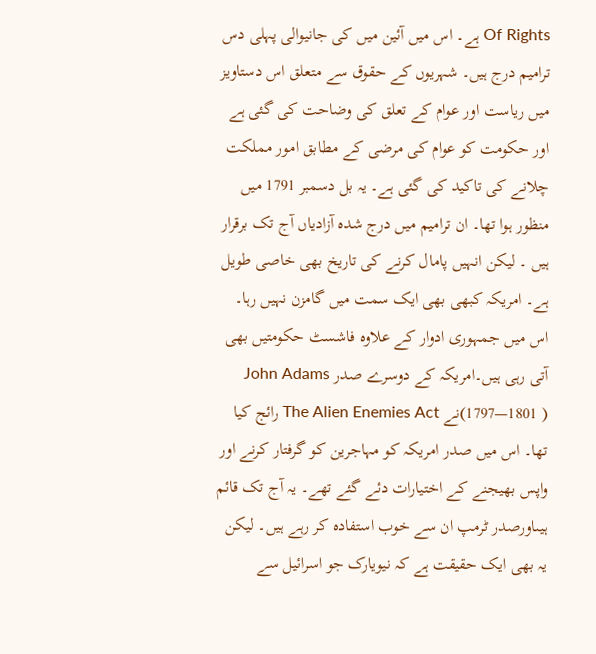Of Rights ہے۔ اس میں آئین میں کی جانیوالی پہلی دس ترامیم درج ہیں۔ شہریوں کے حقوق سے متعلق اس دستاویز میں ریاست اور عوام کے تعلق کی وضاحت کی گئی ہے اور حکومت کو عوام کی مرضی کے مطابق امور مملکت چلانے کی تاکید کی گئی ہے۔ یہ بل دسمبر 1791 میں منظور ہوا تھا۔ ان ترامیم میں درج شدہ آزادیاں آج تک برقرار ہیں ۔ لیکن انہیں پامال کرنے کی تاریخ بھی خاصی طویل ہے۔ امریکہ کبھی بھی ایک سمت میں گامزن نہیں رہا۔ اس میں جمہوری ادوار کے علاوہ فاشسٹ حکومتیں بھی آتی رہی ہیں۔امریکہ کے دوسرے صدر John Adams (1797—1801 )نے The Alien Enemies Act رائج کیا تھا۔ اس میں صدر امریکہ کو مہاجرین کو گرفتار کرنے اور واپس بھیجنے کے اختیارات دئے گئے تھے۔ یہ آج تک قائم ہیںاورصدر ٹرمپ ان سے خوب استفادہ کر رہے ہیں۔ لیکن یہ بھی ایک حقیقت ہے کہ نیویارک جو اسرائیل سے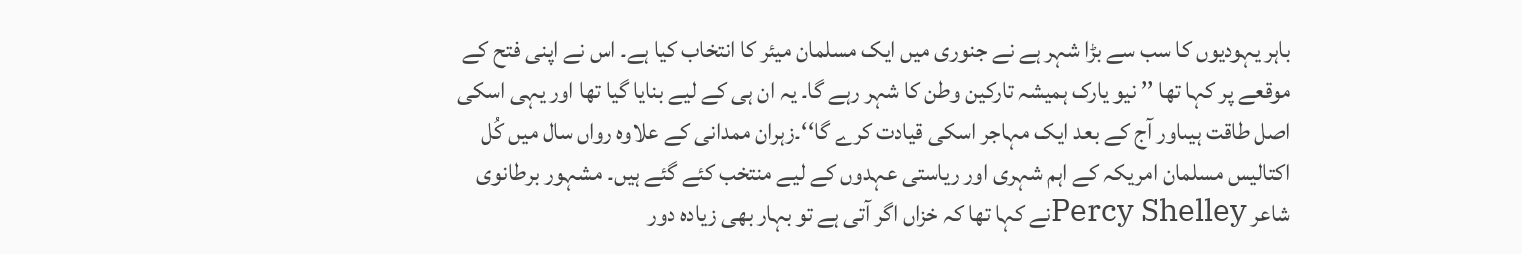باہر یہودیوں کا سب سے بڑا شہر ہے نے جنوری میں ایک مسلمان میئر کا انتخاب کیا ہے۔ اس نے اپنی فتح کے موقعے پر کہا تھا ’’ نیو یارک ہمیشہ تارکین وطن کا شہر رہے گا۔ یہ ان ہی کے لیے بنایا گیا تھا اور یہی اسکی اصل طاقت ہیںاور آج کے بعد ایک مہاجر اسکی قیادت کرے گا‘‘۔زہران ممدانی کے علاوہ رواں سال میں کُل اکتالیس مسلمان امریکہ کے اہم شہری اور ریاستی عہدوں کے لیے منتخب کئے گئے ہیں۔ مشہور برطانوی شاعر Percy Shelleyنے کہا تھا کہ خزاں اگر آتی ہے تو بہار بھی زیادہ دور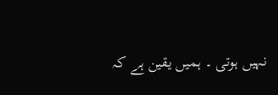نہیں ہوتی ۔ ہمیں یقین ہے کہ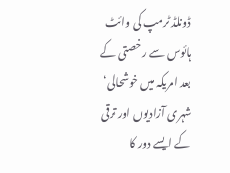ڈونلڈ ٹرمپ کی وائٹ ہائوس سے رخصتی کے بعد امریکہ میں خوشحالی‘ شہری آزادیوں اور ترقی کے ایسے دور کا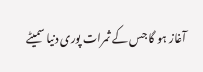آغاز ہو گا جس کے ثمرات پوری دنیا سمیٹے